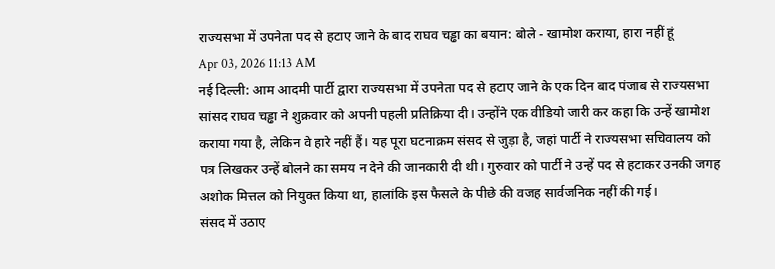राज्यसभा में उपनेता पद से हटाए जाने के बाद राघव चड्ढा का बयान: बोले - खामोश कराया, हारा नहीं हूं
Apr 03, 2026 11:13 AM
नई दिल्ली: आम आदमी पार्टी द्वारा राज्यसभा में उपनेता पद से हटाए जाने के एक दिन बाद पंजाब से राज्यसभा सांसद राघव चड्ढा ने शुक्रवार को अपनी पहली प्रतिक्रिया दी। उन्होंने एक वीडियो जारी कर कहा कि उन्हें खामोश कराया गया है, लेकिन वे हारे नहीं हैं। यह पूरा घटनाक्रम संसद से जुड़ा है, जहां पार्टी ने राज्यसभा सचिवालय को पत्र लिखकर उन्हें बोलने का समय न देने की जानकारी दी थी। गुरुवार को पार्टी ने उन्हें पद से हटाकर उनकी जगह अशोक मित्तल को नियुक्त किया था, हालांकि इस फैसले के पीछे की वजह सार्वजनिक नहीं की गई।
संसद में उठाए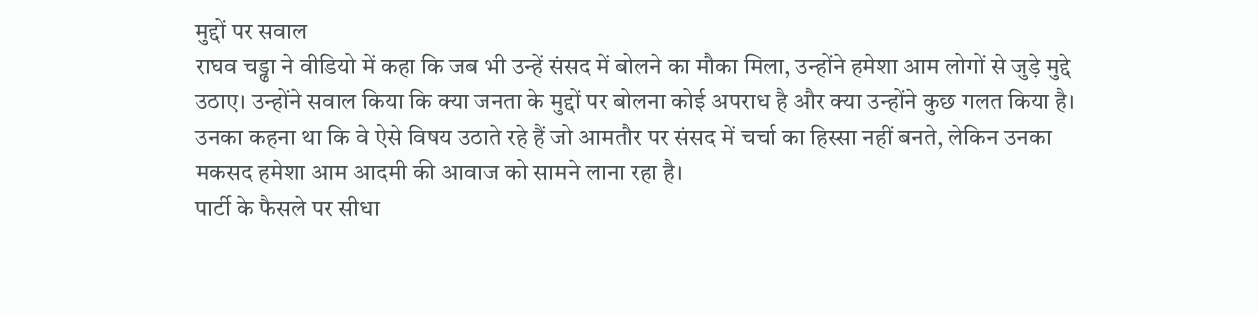मुद्दों पर सवाल
राघव चड्ढा ने वीडियो में कहा कि जब भी उन्हें संसद में बोलने का मौका मिला, उन्होंने हमेशा आम लोगों से जुड़े मुद्दे उठाए। उन्होंने सवाल किया कि क्या जनता के मुद्दों पर बोलना कोई अपराध है और क्या उन्होंने कुछ गलत किया है। उनका कहना था कि वे ऐसे विषय उठाते रहे हैं जो आमतौर पर संसद में चर्चा का हिस्सा नहीं बनते, लेकिन उनका मकसद हमेशा आम आदमी की आवाज को सामने लाना रहा है।
पार्टी के फैसले पर सीधा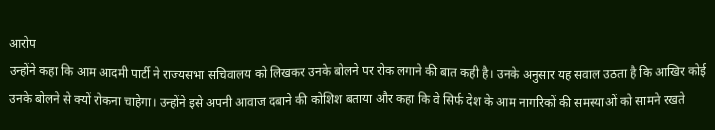आरोप
उन्होंने कहा कि आम आदमी पार्टी ने राज्यसभा सचिवालय को लिखकर उनके बोलने पर रोक लगाने की बात कही है। उनके अनुसार यह सवाल उठता है कि आखिर कोई उनके बोलने से क्यों रोकना चाहेगा। उन्होंने इसे अपनी आवाज दबाने की कोशिश बताया और कहा कि वे सिर्फ देश के आम नागरिकों की समस्याओं को सामने रखते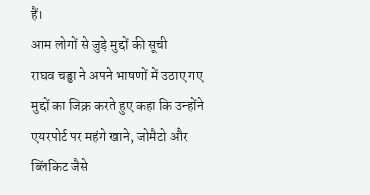हैं।
आम लोगों से जुड़े मुद्दों की सूची
राघव चड्ढा ने अपने भाषणों में उठाए गए मुद्दों का जिक्र करते हुए कहा कि उन्होंने एयरपोर्ट पर महंगे खाने, जोमैटो और ब्लिंकिट जैसे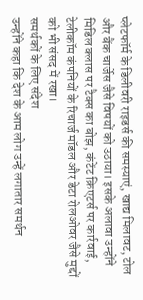प्लेटफॉर्म के डिलीवरी राइडर्स की समस्याएं, खाद्य मिलावट, टोल और बैंक चार्जेस जैसे विषयों को उठाया। इसके अलावा उन्होंने मिडिल क्लास पर टैक्स का बोझ, कंटेंट क्रिएटर्स पर कार्रवाई, टेलीकॉम कंपनियों के रिचार्ज मॉडल और डेटा रोलओवर जैसे मुद्दों को भी संसद में रखा।
समर्थकों के लिए संदेश
उन्होंने कहा कि देश के आम लोग उन्हें लगातार समर्थन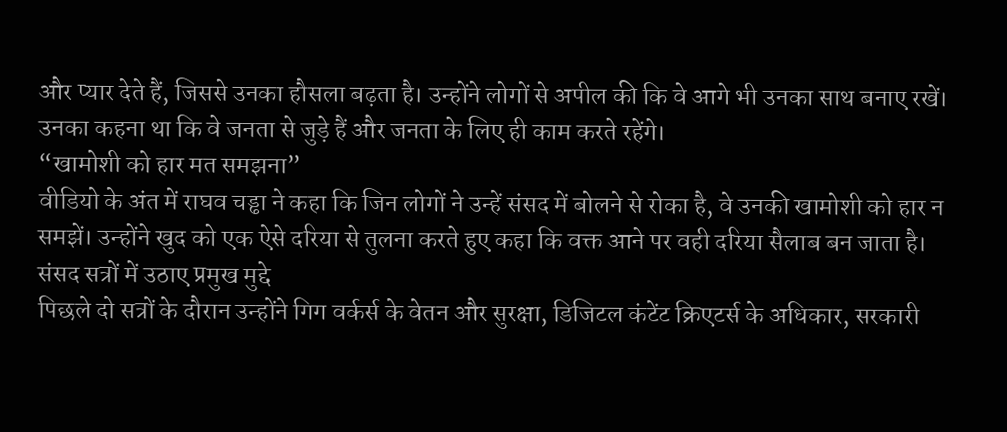और प्यार देते हैं, जिससे उनका हौसला बढ़ता है। उन्होंने लोगों से अपील की कि वे आगे भी उनका साथ बनाए रखें। उनका कहना था कि वे जनता से जुड़े हैं और जनता के लिए ही काम करते रहेंगे।
“खामोशी को हार मत समझना”
वीडियो के अंत में राघव चड्ढा ने कहा कि जिन लोगों ने उन्हें संसद में बोलने से रोका है, वे उनकी खामोशी को हार न समझें। उन्होंने खुद को एक ऐसे दरिया से तुलना करते हुए कहा कि वक्त आने पर वही दरिया सैलाब बन जाता है।
संसद सत्रों में उठाए प्रमुख मुद्दे
पिछले दो सत्रों के दौरान उन्होंने गिग वर्कर्स के वेतन और सुरक्षा, डिजिटल कंटेंट क्रिएटर्स के अधिकार, सरकारी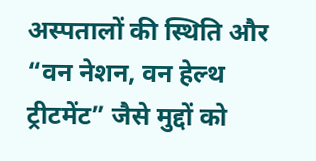अस्पतालों की स्थिति और “वन नेशन, वन हेल्थ ट्रीटमेंट” जैसे मुद्दों को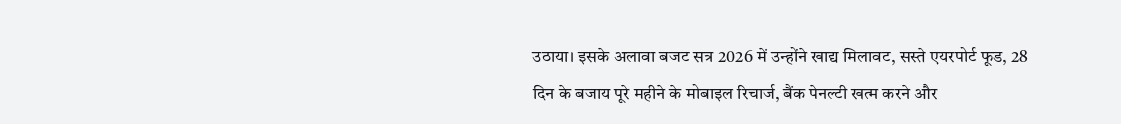उठाया। इसके अलावा बजट सत्र 2026 में उन्होंने खाद्य मिलावट, सस्ते एयरपोर्ट फूड, 28 दिन के बजाय पूरे महीने के मोबाइल रिचार्ज, बैंक पेनल्टी खत्म करने और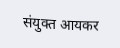संयुक्त आयकर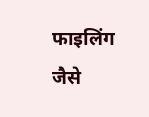फाइलिंग जैसे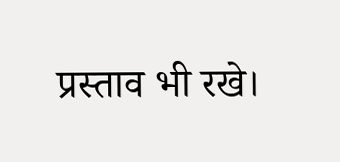प्रस्ताव भी रखे।